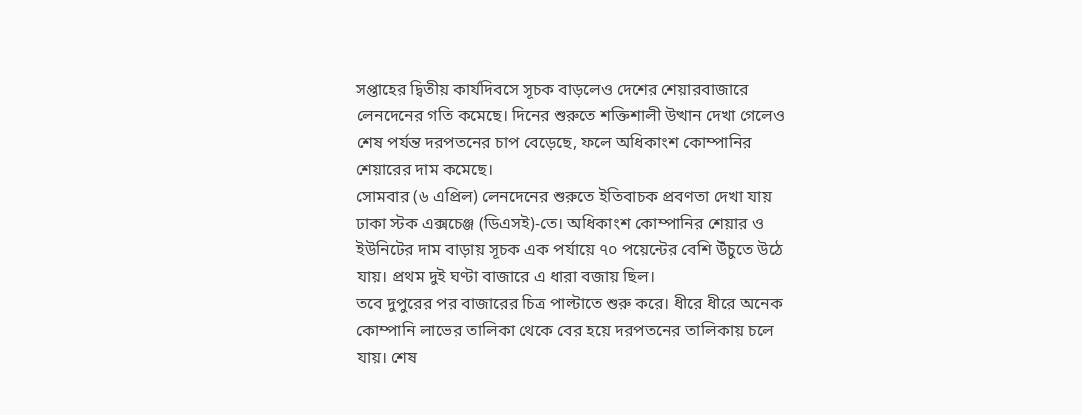সপ্তাহের দ্বিতীয় কার্যদিবসে সূচক বাড়লেও দেশের শেয়ারবাজারে লেনদেনের গতি কমেছে। দিনের শুরুতে শক্তিশালী উত্থান দেখা গেলেও শেষ পর্যন্ত দরপতনের চাপ বেড়েছে, ফলে অধিকাংশ কোম্পানির শেয়ারের দাম কমেছে।
সোমবার (৬ এপ্রিল) লেনদেনের শুরুতে ইতিবাচক প্রবণতা দেখা যায় ঢাকা স্টক এক্সচেঞ্জ (ডিএসই)-তে। অধিকাংশ কোম্পানির শেয়ার ও ইউনিটের দাম বাড়ায় সূচক এক পর্যায়ে ৭০ পয়েন্টের বেশি উঁচুতে উঠে যায়। প্রথম দুই ঘণ্টা বাজারে এ ধারা বজায় ছিল।
তবে দুপুরের পর বাজারের চিত্র পাল্টাতে শুরু করে। ধীরে ধীরে অনেক কোম্পানি লাভের তালিকা থেকে বের হয়ে দরপতনের তালিকায় চলে যায়। শেষ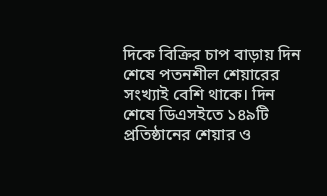দিকে বিক্রির চাপ বাড়ায় দিন শেষে পতনশীল শেয়ারের সংখ্যাই বেশি থাকে। দিন শেষে ডিএসইতে ১৪৯টি প্রতিষ্ঠানের শেয়ার ও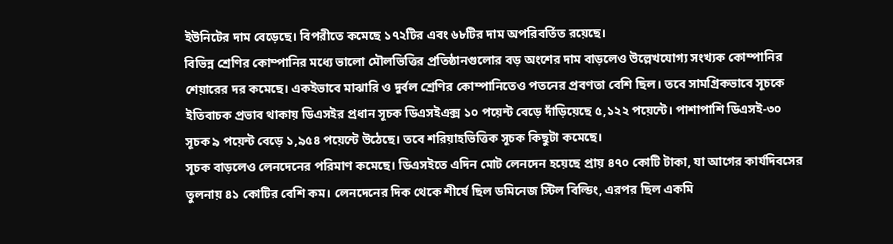ইউনিটের দাম বেড়েছে। বিপরীতে কমেছে ১৭২টির এবং ৬৮টির দাম অপরিবর্তিত রয়েছে।
বিভিন্ন শ্রেণির কোম্পানির মধ্যে ভালো মৌলভিত্তির প্রতিষ্ঠানগুলোর বড় অংশের দাম বাড়লেও উল্লেখযোগ্য সংখ্যক কোম্পানির শেয়ারের দর কমেছে। একইভাবে মাঝারি ও দুর্বল শ্রেণির কোম্পানিতেও পতনের প্রবণতা বেশি ছিল। তবে সামগ্রিকভাবে সূচকে ইতিবাচক প্রভাব থাকায় ডিএসইর প্রধান সূচক ডিএসইএক্স ১০ পয়েন্ট বেড়ে দাঁড়িয়েছে ৫,১২২ পয়েন্টে। পাশাপাশি ডিএসই-৩০ সূচক ৯ পয়েন্ট বেড়ে ১,৯৫৪ পয়েন্টে উঠেছে। তবে শরিয়াহভিত্তিক সূচক কিছুটা কমেছে।
সূচক বাড়লেও লেনদেনের পরিমাণ কমেছে। ডিএসইতে এদিন মোট লেনদেন হয়েছে প্রায় ৪৭০ কোটি টাকা, যা আগের কার্যদিবসের তুলনায় ৪১ কোটির বেশি কম। লেনদেনের দিক থেকে শীর্ষে ছিল ডমিনেজ স্টিল বিল্ডিং, এরপর ছিল একমি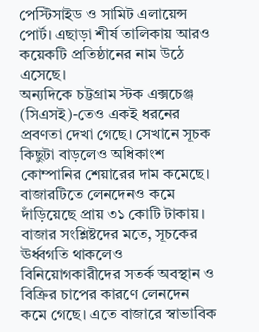পেস্টিসাইড ও সামিট এলায়েন্স পোর্ট। এছাড়া শীর্ষ তালিকায় আরও কয়েকটি প্রতিষ্ঠানের নাম উঠে এসেছে।
অন্যদিকে চট্টগ্রাম স্টক এক্সচেঞ্জ (সিএসই)-তেও একই ধরনের প্রবণতা দেখা গেছে। সেখানে সূচক কিছুটা বাড়লেও অধিকাংশ কোম্পানির শেয়ারের দাম কমেছে। বাজারটিতে লেনদেনও কমে দাঁড়িয়েছে প্রায় ৩১ কোটি টাকায়। বাজার সংশ্লিষ্টদের মতে, সূচকের ঊর্ধ্বগতি থাকলেও বিনিয়োগকারীদের সতর্ক অবস্থান ও বিক্রির চাপের কারণে লেনদেন কমে গেছে। এতে বাজারে স্বাভাবিক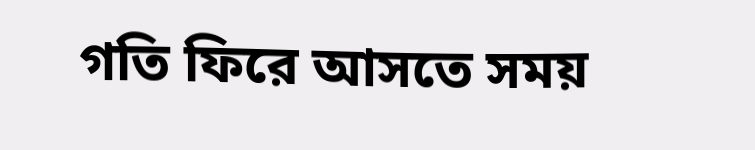গতি ফিরে আসতে সময়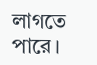লাগতে পারে।